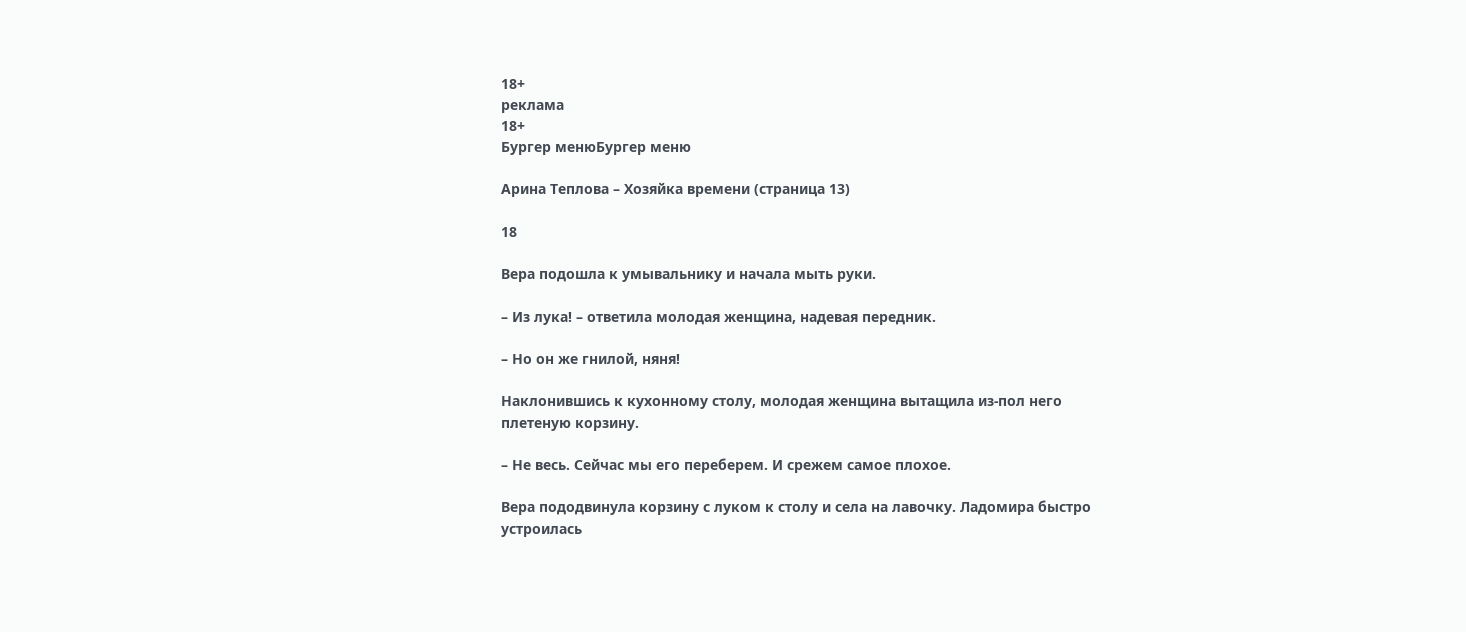18+
реклама
18+
Бургер менюБургер меню

Арина Теплова – Хозяйка времени (страница 13)

18

Вера подошла к умывальнику и начала мыть руки.

– Из лука! – ответила молодая женщина, надевая передник.

– Но он же гнилой, няня!

Наклонившись к кухонному столу, молодая женщина вытащила из-пол него плетеную корзину.

– Не весь. Сейчас мы его переберем. И срежем самое плохое.

Вера пододвинула корзину с луком к столу и села на лавочку. Ладомира быстро устроилась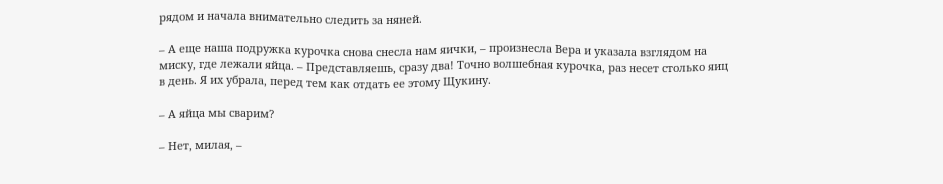рядом и начала внимательно следить за няней.

– А еще наша подружка курочка снова снесла нам яички, – произнесла Вера и указала взглядом на миску, где лежали яйца. – Представляешь, сразу два! Точно волшебная курочка, раз несет столько яиц в день. Я их убрала, перед тем как отдать ее этому Щукину.

– А яйца мы сварим?

– Нет, милая, –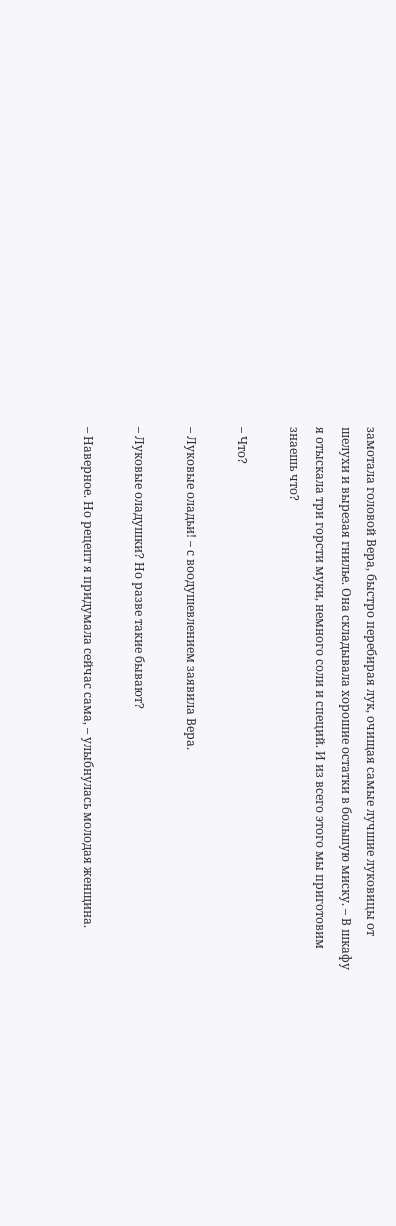замотала головой Вера, быстро перебирая лук, очищая самые лучшие луковицы от шелухи и вырезая гнилье. Она складывала хорошие остатки в большую миску. – В шкафу я отыскала три горсти муки, немного соли и специй. И из всего этого мы приготовим знаешь что?

– Что?

– Луковые оладьи! – с воодушевлением заявила Вера.

– Луковые оладушки? Но разве такие бывают?

– Наверное. Но рецепт я придумала сейчас сама, – улыбнулась молодая женщина.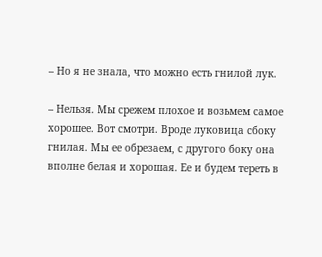– Но я не знала, что можно есть гнилой лук.

– Нельзя. Мы срежем плохое и возьмем самое хорошее. Вот смотри. Вроде луковица сбоку гнилая. Мы ее обрезаем, с другого боку она вполне белая и хорошая. Ее и будем тереть в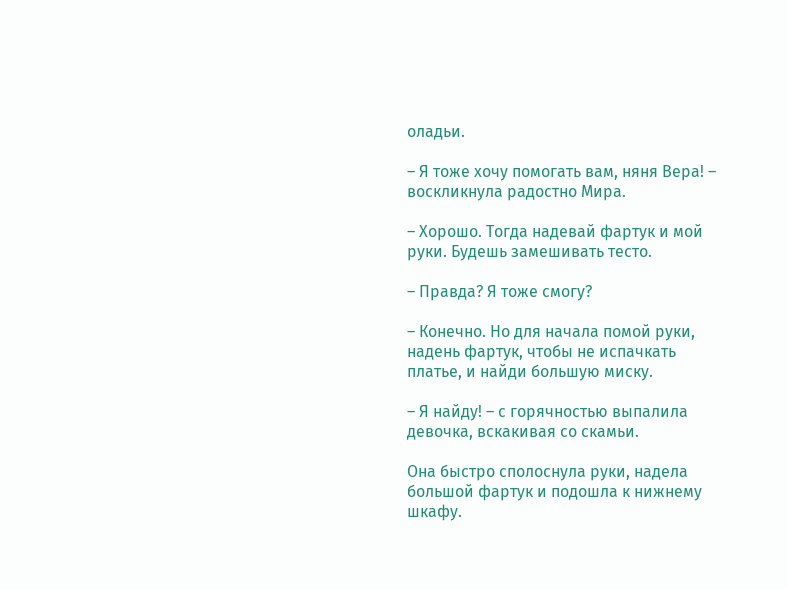оладьи.

– Я тоже хочу помогать вам, няня Вера! – воскликнула радостно Мира.

– Хорошо. Тогда надевай фартук и мой руки. Будешь замешивать тесто.

– Правда? Я тоже смогу?

– Конечно. Но для начала помой руки, надень фартук, чтобы не испачкать платье, и найди большую миску.

– Я найду! – с горячностью выпалила девочка, вскакивая со скамьи.

Она быстро сполоснула руки, надела большой фартук и подошла к нижнему шкафу.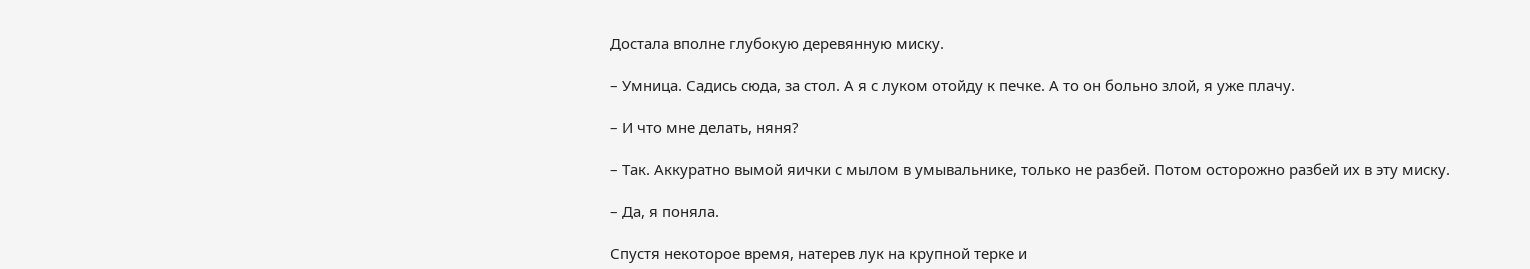Достала вполне глубокую деревянную миску.

– Умница. Садись сюда, за стол. А я с луком отойду к печке. А то он больно злой, я уже плачу.

– И что мне делать, няня?

– Так. Аккуратно вымой яички с мылом в умывальнике, только не разбей. Потом осторожно разбей их в эту миску.

– Да, я поняла.

Спустя некоторое время, натерев лук на крупной терке и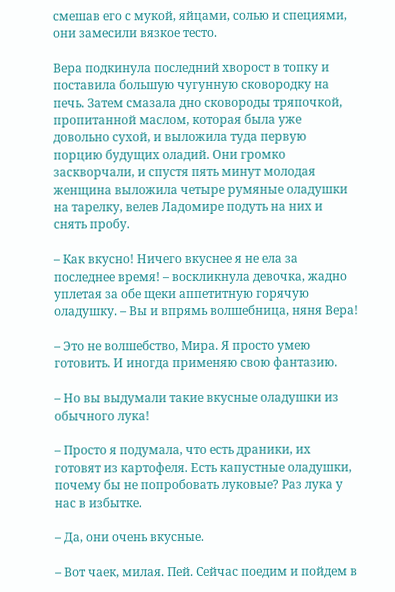смешав его с мукой, яйцами, солью и специями, они замесили вязкое тесто.

Вера подкинула последний хворост в топку и поставила большую чугунную сковородку на печь. Затем смазала дно сковороды тряпочкой, пропитанной маслом, которая была уже довольно сухой, и выложила туда первую порцию будущих оладий. Они громко заскворчали, и спустя пять минут молодая женщина выложила четыре румяные оладушки на тарелку, велев Ладомире подуть на них и снять пробу.

– Как вкусно! Ничего вкуснее я не ела за последнее время! – воскликнула девочка, жадно уплетая за обе щеки аппетитную горячую оладушку. – Вы и впрямь волшебница, няня Вера!

– Это не волшебство, Мира. Я просто умею готовить. И иногда применяю свою фантазию.

– Но вы выдумали такие вкусные оладушки из обычного лука!

– Просто я подумала, что есть драники, их готовят из картофеля. Есть капустные оладушки, почему бы не попробовать луковые? Раз лука у нас в избытке.

– Да, они очень вкусные.

– Вот чаек, милая. Пей. Сейчас поедим и пойдем в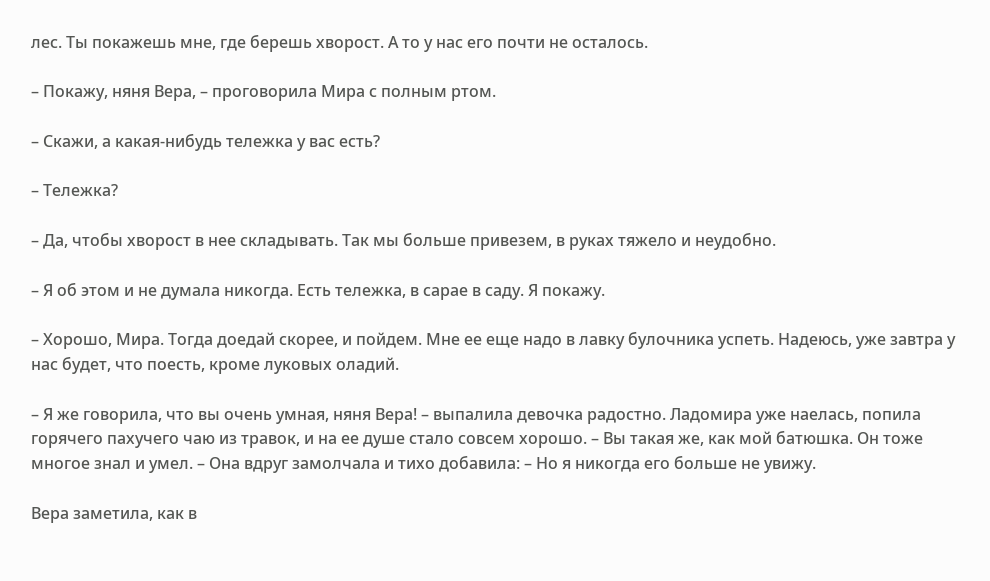лес. Ты покажешь мне, где берешь хворост. А то у нас его почти не осталось.

– Покажу, няня Вера, – проговорила Мира с полным ртом.

– Скажи, а какая-нибудь тележка у вас есть?

– Тележка?

– Да, чтобы хворост в нее складывать. Так мы больше привезем, в руках тяжело и неудобно.

– Я об этом и не думала никогда. Есть тележка, в сарае в саду. Я покажу.

– Хорошо, Мира. Тогда доедай скорее, и пойдем. Мне ее еще надо в лавку булочника успеть. Надеюсь, уже завтра у нас будет, что поесть, кроме луковых оладий.

– Я же говорила, что вы очень умная, няня Вера! – выпалила девочка радостно. Ладомира уже наелась, попила горячего пахучего чаю из травок, и на ее душе стало совсем хорошо. – Вы такая же, как мой батюшка. Он тоже многое знал и умел. – Она вдруг замолчала и тихо добавила: – Но я никогда его больше не увижу.

Вера заметила, как в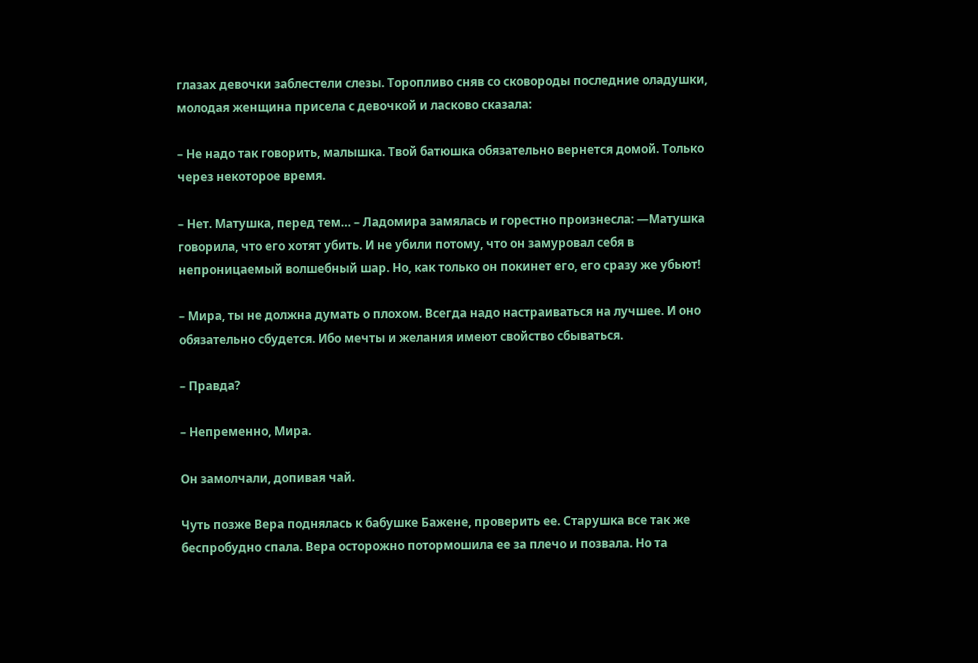глазах девочки заблестели слезы. Торопливо сняв со сковороды последние оладушки, молодая женщина присела с девочкой и ласково сказала:

– Не надо так говорить, малышка. Твой батюшка обязательно вернется домой. Только через некоторое время.

– Нет. Матушка, перед тем… – Ладомира замялась и горестно произнесла: —Матушка говорила, что его хотят убить. И не убили потому, что он замуровал себя в непроницаемый волшебный шар. Но, как только он покинет его, его сразу же убьют!

– Мира, ты не должна думать о плохом. Всегда надо настраиваться на лучшее. И оно обязательно сбудется. Ибо мечты и желания имеют свойство сбываться.

– Правда?

– Непременно, Мира.

Он замолчали, допивая чай.

Чуть позже Вера поднялась к бабушке Бажене, проверить ее. Старушка все так же беспробудно спала. Вера осторожно потормошила ее за плечо и позвала. Но та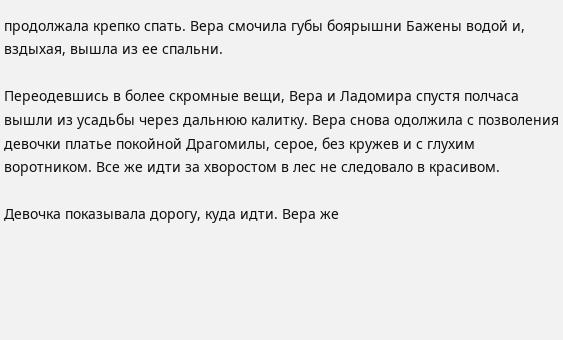продолжала крепко спать. Вера смочила губы боярышни Бажены водой и, вздыхая, вышла из ее спальни.

Переодевшись в более скромные вещи, Вера и Ладомира спустя полчаса вышли из усадьбы через дальнюю калитку. Вера снова одолжила с позволения девочки платье покойной Драгомилы, серое, без кружев и с глухим воротником. Все же идти за хворостом в лес не следовало в красивом.

Девочка показывала дорогу, куда идти. Вера же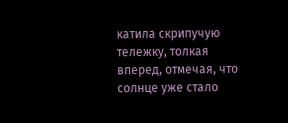катила скрипучую тележку, толкая вперед, отмечая, что солнце уже стало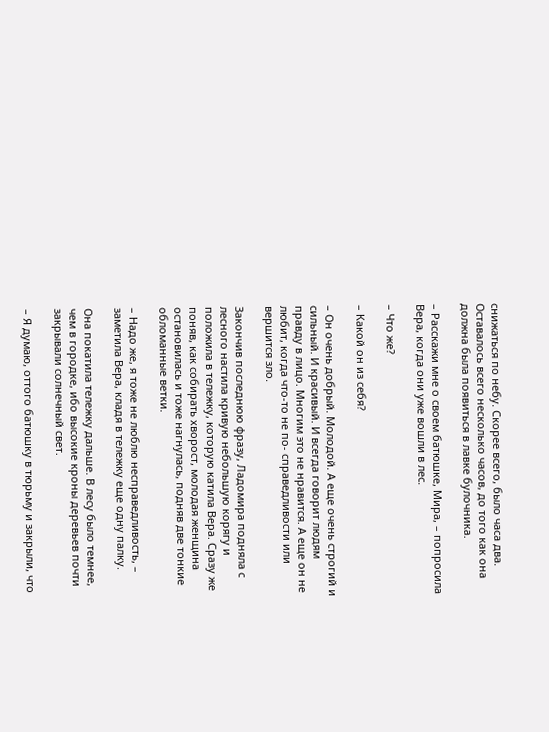снижаться по небу. Скорее всего, было часа два. Оставалось всего несколько часов, до того как она должна была появиться в лавке булочника.

– Расскажи мне о своем батюшке, Мира, – попросила Вера, когда они уже вошли в лес.

– Что же?

– Какой он из себя?

– Он очень добрый. Молодой. А еще очень строгий и сильный. И красивый. И всегда говорит людям правду в лицо. Многим это не нравится. А еще он не любит, когда что-то не по- справедливости или вершится зло.

Закончив последнюю фразу, Ладомира подняла с лесного настила кривую небольшую корягу и положила в тележку, которую катила Вера. Сразу же поняв, как собирать хворост, молодая женщина остановилась и тоже нагнулась, подняв две тонкие обломанные ветки.

– Надо же, я тоже не люблю несправедливость, – заметила Вера, кладя в тележку еще одну палку.

Она покатила тележку дальше. В лесу было темнее, чем в городке, ибо высокие кроны деревьев почти закрывали солнечный свет.

– Я думаю, оттого батюшку в тюрьму и закрыли, что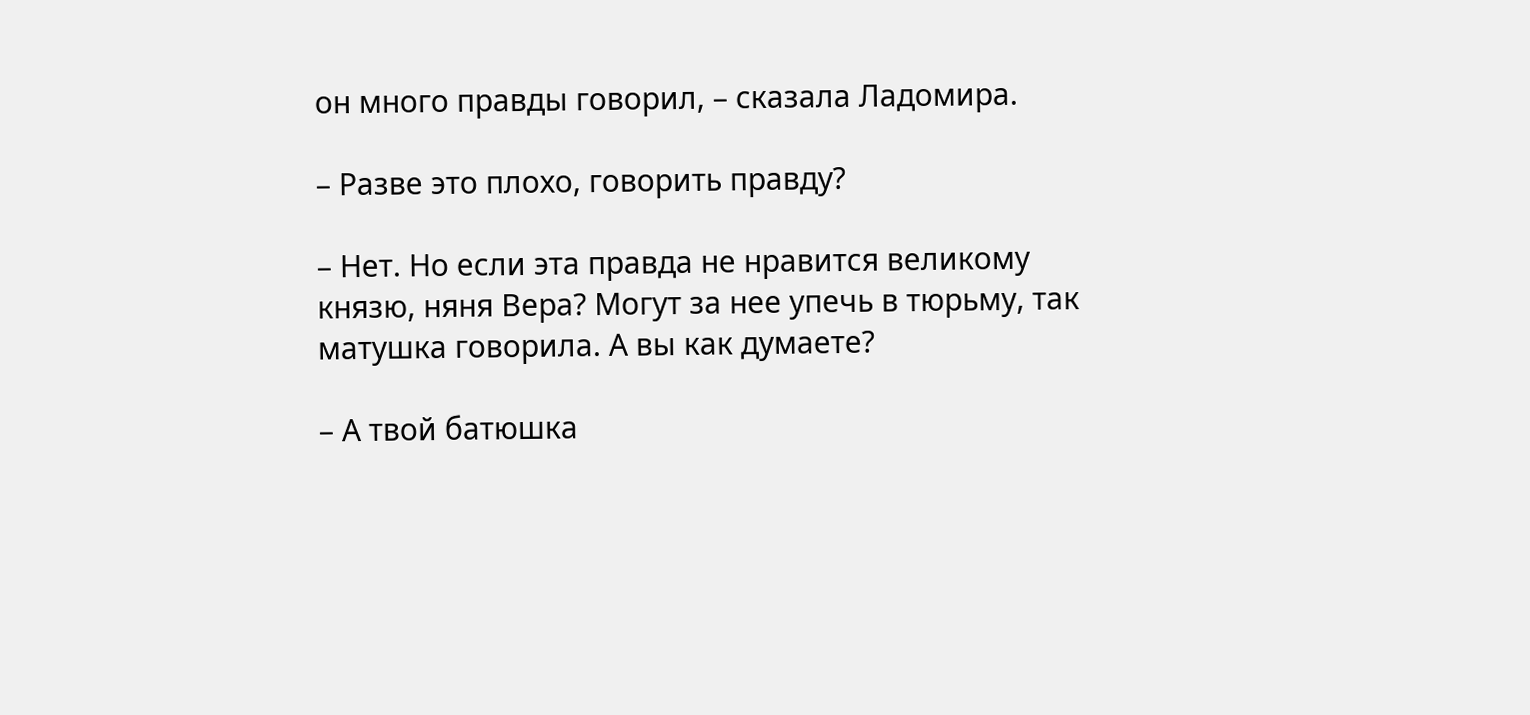он много правды говорил, – сказала Ладомира.

– Разве это плохо, говорить правду?

– Нет. Но если эта правда не нравится великому князю, няня Вера? Могут за нее упечь в тюрьму, так матушка говорила. А вы как думаете?

– А твой батюшка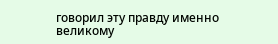говорил эту правду именно великому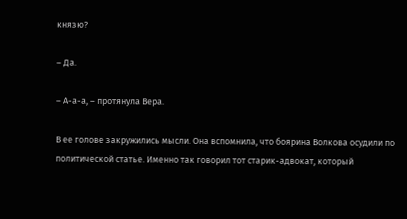князю?

– Да.

– А-а-а, – протянула Вера.

В ее голове закружились мысли. Она вспомнила, что боярина Волкова осудили по политической статье. Именно так говорил тот старик-адвокат, который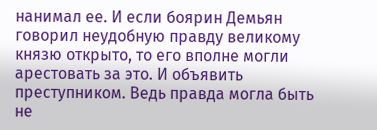нанимал ее. И если боярин Демьян говорил неудобную правду великому князю открыто, то его вполне могли арестовать за это. И объявить преступником. Ведь правда могла быть не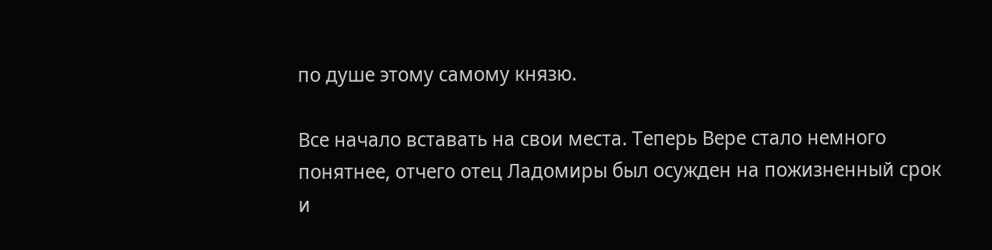по душе этому самому князю.

Все начало вставать на свои места. Теперь Вере стало немного понятнее, отчего отец Ладомиры был осужден на пожизненный срок и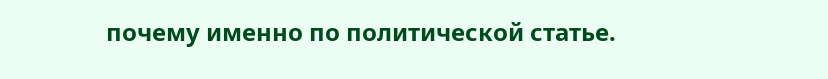почему именно по политической статье.